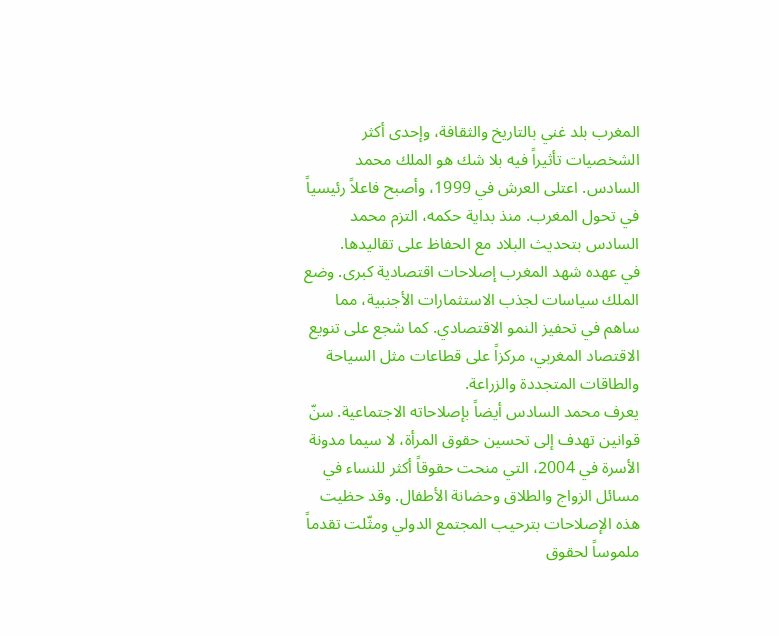المغرب بلد غني بالتاريخ والثقافة، وإحدى أكثر الشخصيات تأثيراً فيه بلا شك هو الملك محمد السادس. اعتلى العرش في 1999، وأصبح فاعلاً رئيسياً في تحول المغرب. منذ بداية حكمه، التزم محمد السادس بتحديث البلاد مع الحفاظ على تقاليدها.
في عهده شهد المغرب إصلاحات اقتصادية كبرى. وضع الملك سياسات لجذب الاستثمارات الأجنبية، مما ساهم في تحفيز النمو الاقتصادي. كما شجع على تنويع الاقتصاد المغربي، مركزاً على قطاعات مثل السياحة والطاقات المتجددة والزراعة.
يعرف محمد السادس أيضاً بإصلاحاته الاجتماعية. سنّ قوانين تهدف إلى تحسين حقوق المرأة، لا سيما مدونة الأسرة في 2004، التي منحت حقوقاً أكثر للنساء في مسائل الزواج والطلاق وحضانة الأطفال. وقد حظيت هذه الإصلاحات بترحيب المجتمع الدولي ومثّلت تقدماً ملموساً لحقوق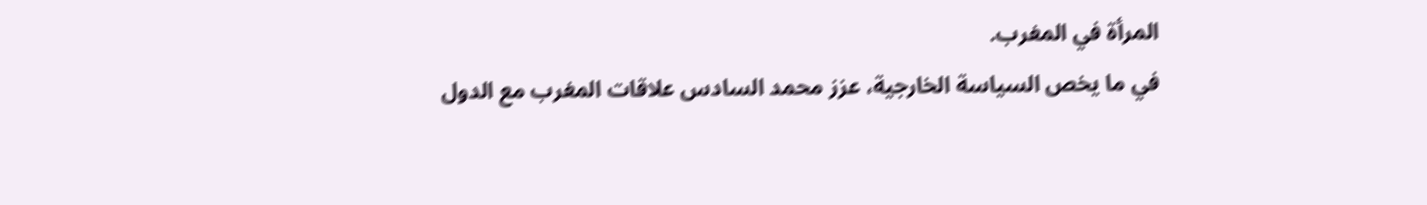المرأة في المغرب.
في ما يخص السياسة الخارجية، عزز محمد السادس علاقات المغرب مع الدول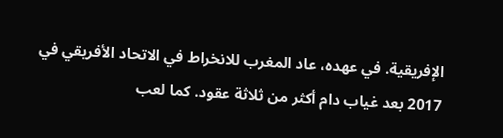الإفريقية. في عهده، عاد المغرب للانخراط في الاتحاد الأفريقي في 2017 بعد غياب دام أكثر من ثلاثة عقود. كما لعب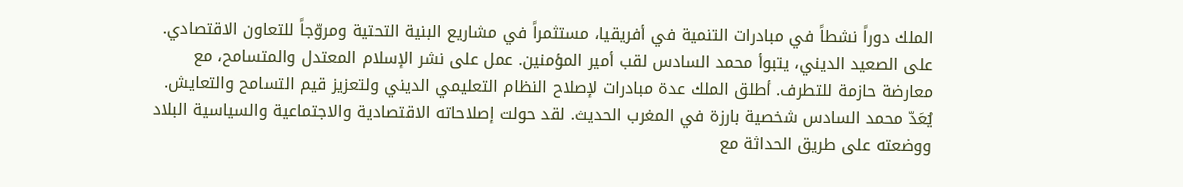الملك دوراً نشطاً في مبادرات التنمية في أفريقيا، مستثمراً في مشاريع البنية التحتية ومروّجاً للتعاون الاقتصادي.
على الصعيد الديني، يتبوأ محمد السادس لقب أمير المؤمنين. عمل على نشر الإسلام المعتدل والمتسامح، مع معارضة حازمة للتطرف. أطلق الملك عدة مبادرات لإصلاح النظام التعليمي الديني ولتعزيز قيم التسامح والتعايش.
يُعَدّ محمد السادس شخصية بارزة في المغرب الحديث. لقد حولت إصلاحاته الاقتصادية والاجتماعية والسياسية البلاد ووضعته على طريق الحداثة مع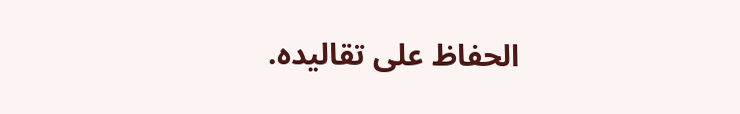الحفاظ على تقاليده.